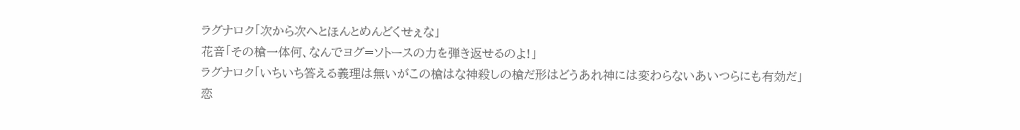ラグナロク「次から次へとほんとめんどくせぇな」
花音「その槍一体何、なんでヨグ=ソトースの力を弾き返せるのよ!」
ラグナロク「いちいち答える義理は無いがこの槍はな神殺しの槍だ形はどうあれ神には変わらないあいつらにも有効だ」
恋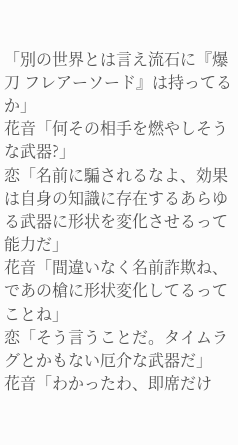「別の世界とは言え流石に『爆刀 フレアーソード』は持ってるか」
花音「何その相手を燃やしそうな武器?」
恋「名前に騙されるなよ、効果は自身の知識に存在するあらゆる武器に形状を変化させるって能力だ」
花音「間違いなく名前詐欺ね、であの槍に形状変化してるってことね」
恋「そう言うことだ。タイムラグとかもない厄介な武器だ」
花音「わかったわ、即席だけ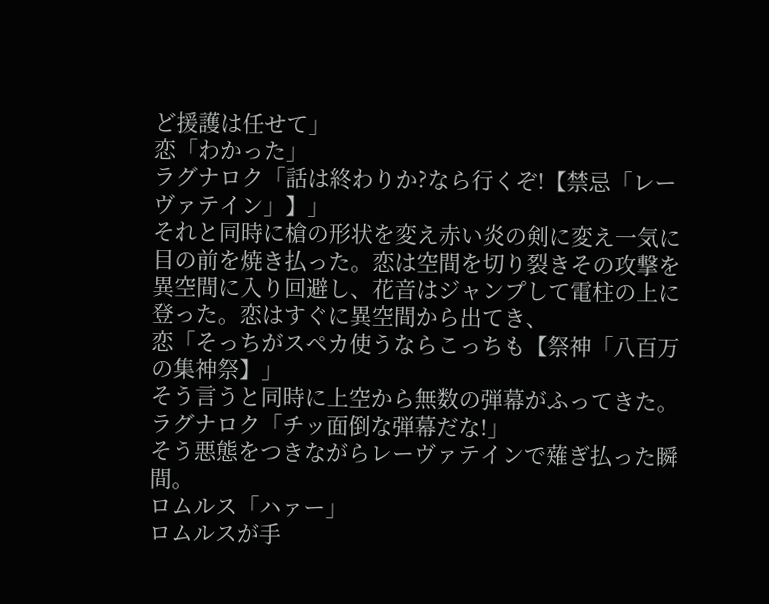ど援護は任せて」
恋「わかった」
ラグナロク「話は終わりか?なら行くぞ!【禁忌「レーヴァテイン」】」
それと同時に槍の形状を変え赤い炎の剣に変え一気に目の前を焼き払った。恋は空間を切り裂きその攻撃を異空間に入り回避し、花音はジャンプして電柱の上に登った。恋はすぐに異空間から出てき、
恋「そっちがスペカ使うならこっちも【祭神「八百万の集神祭】」
そう言うと同時に上空から無数の弾幕がふってきた。
ラグナロク「チッ面倒な弾幕だな!」
そう悪態をつきながらレーヴァテインで薙ぎ払った瞬間。
ロムルス「ハァー」
ロムルスが手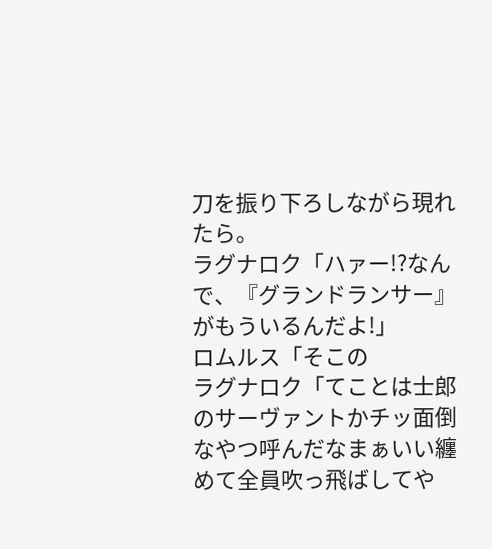刀を振り下ろしながら現れたら。
ラグナロク「ハァー!?なんで、『グランドランサー』がもういるんだよ!」
ロムルス「そこの
ラグナロク「てことは士郎のサーヴァントかチッ面倒なやつ呼んだなまぁいい纏めて全員吹っ飛ばしてや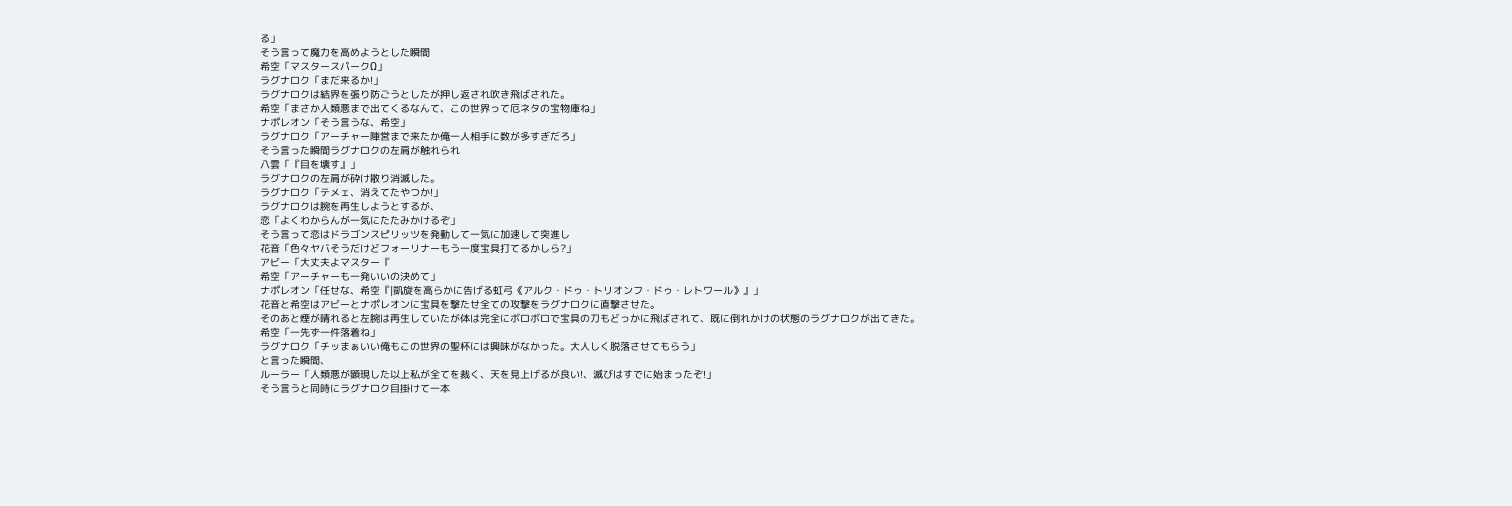る」
そう言って魔力を高めようとした瞬間
希空「マスタースパークΩ」
ラグナロク「まだ来るか!」
ラグナロクは結界を張り防ごうとしたが押し返され吹き飛ばされた。
希空「まさか人類悪まで出てくるなんて、この世界って厄ネタの宝物庫ね」
ナポレオン「そう言うな、希空」
ラグナロク「アーチャー陣営まで来たか俺一人相手に数が多すぎだろ」
そう言った瞬間ラグナロクの左肩が触れられ
八雲「『目を壊す』」
ラグナロクの左肩が砕け散り消滅した。
ラグナロク「テメェ、消えてたやつか!」
ラグナロクは腕を再生しようとするが、
恋「よくわからんが一気にたたみかけるぞ」
そう言って恋はドラゴンスピリッツを発動して一気に加速して突進し
花音「色々ヤバそうだけどフォーリナーもう一度宝具打てるかしら?」
アビー「大丈夫よマスター『
希空「アーチャーも一発いいの決めて」
ナポレオン「任せな、希空『|凱旋を高らかに告げる虹弓《アルク・ドゥ・トリオンフ・ドゥ・レトワール》』」
花音と希空はアビーとナポレオンに宝具を撃たせ全ての攻撃をラグナロクに直撃させた。
そのあと煙が晴れると左腕は再生していたが体は完全にボロボロで宝具の刀もどっかに飛ばされて、既に倒れかけの状態のラグナロクが出てきた。
希空「一先ず一件落着ね」
ラグナロク「チッまぁいい俺もこの世界の聖杯には興味がなかった。大人しく脱落させてもらう」
と言った瞬間、
ルーラー「人類悪が顕現した以上私が全てを裁く、天を見上げるが良い!、滅びはすでに始まったぞ!」
そう言うと同時にラグナロク目掛けて一本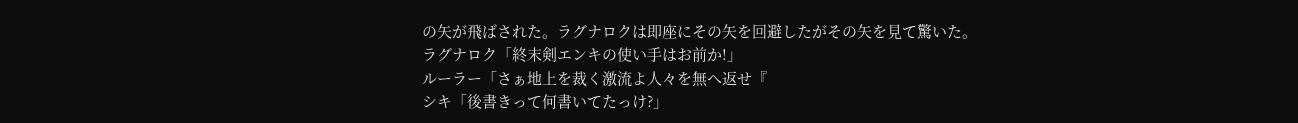の矢が飛ばされた。ラグナロクは即座にその矢を回避したがその矢を見て驚いた。
ラグナロク「終末剣エンキの使い手はお前か!」
ルーラー「さぁ地上を裁く激流よ人々を無へ返せ『
シキ「後書きって何書いてたっけ?」